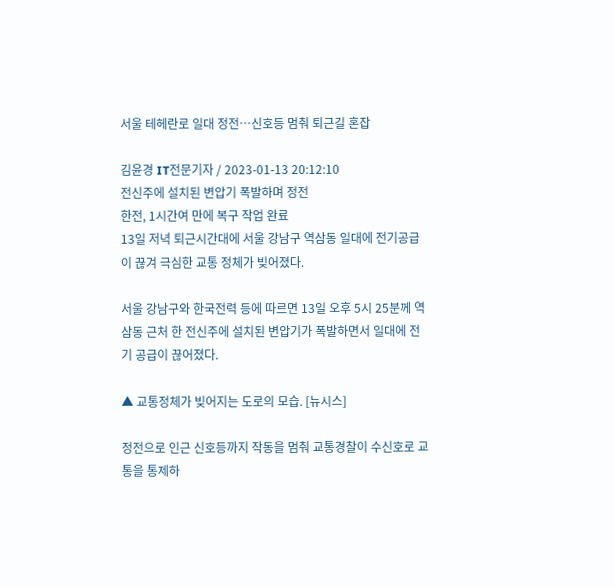서울 테헤란로 일대 정전…신호등 멈춰 퇴근길 혼잡

김윤경 IT전문기자 / 2023-01-13 20:12:10
전신주에 설치된 변압기 폭발하며 정전
한전, 1시간여 만에 복구 작업 완료
13일 저녁 퇴근시간대에 서울 강남구 역삼동 일대에 전기공급이 끊겨 극심한 교통 정체가 빚어졌다.

서울 강남구와 한국전력 등에 따르면 13일 오후 5시 25분께 역삼동 근처 한 전신주에 설치된 변압기가 폭발하면서 일대에 전기 공급이 끊어졌다.

▲ 교통정체가 빚어지는 도로의 모습. [뉴시스]

정전으로 인근 신호등까지 작동을 멈춰 교통경찰이 수신호로 교통을 통제하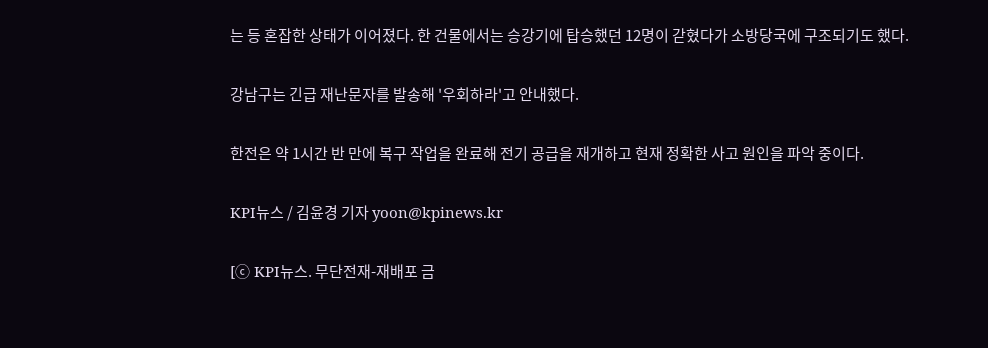는 등 혼잡한 상태가 이어졌다. 한 건물에서는 승강기에 탑승했던 12명이 갇혔다가 소방당국에 구조되기도 했다.

강남구는 긴급 재난문자를 발송해 '우회하라'고 안내했다.

한전은 약 1시간 반 만에 복구 작업을 완료해 전기 공급을 재개하고 현재 정확한 사고 원인을 파악 중이다.

KPI뉴스 / 김윤경 기자 yoon@kpinews.kr

[ⓒ KPI뉴스. 무단전재-재배포 금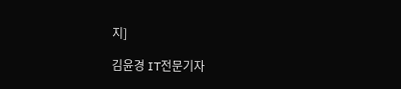지]

김윤경 IT전문기자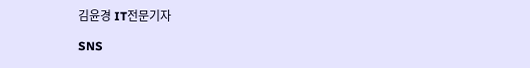김윤경 IT전문기자

SNS